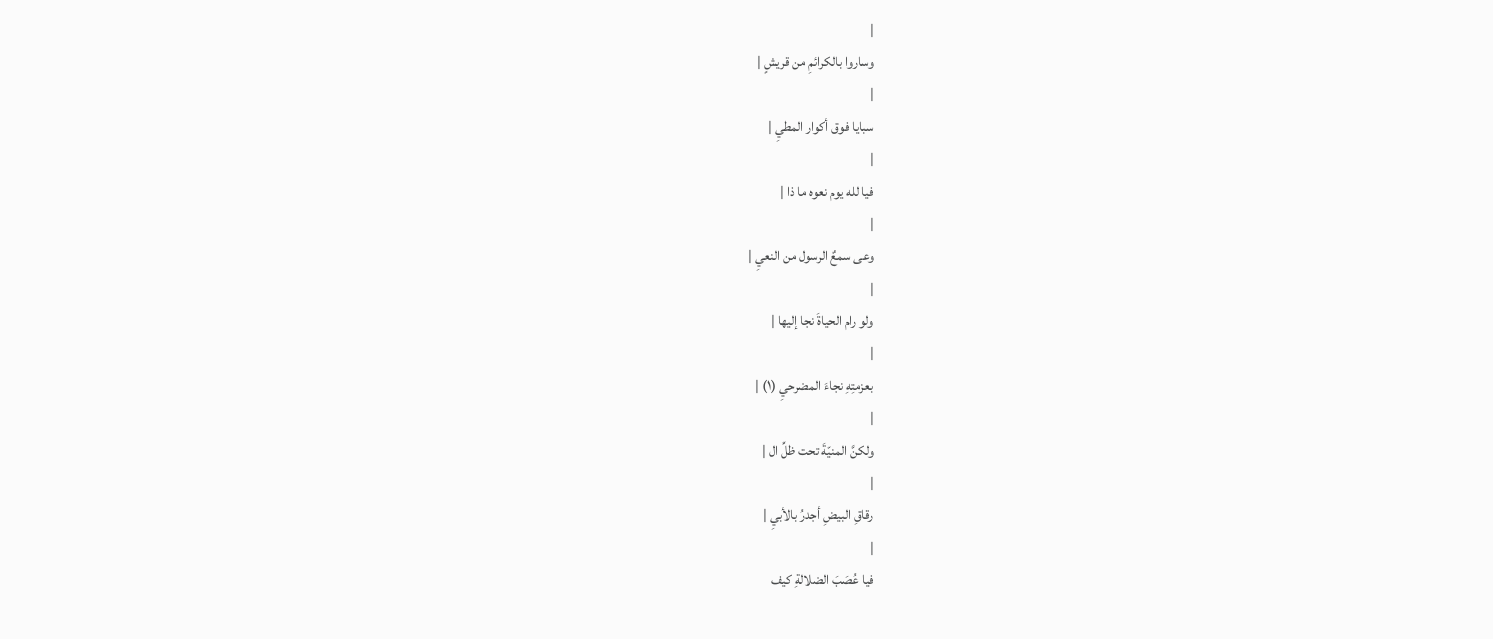|
وساروا بالكرائمِ من قريشٍ |
|
سبايا فوق أكوار المطيِ |
|
فيا لله يوم نعوه ما ذا |
|
وعى سمعٌ الرسول من النعيِ |
|
ولو رام الحياةَ نجا إليها |
|
بعزمتِهِ نجاءَ المضرحيِ (١) |
|
ولكنَّ المنيّةَ تحت ظلِّ ال |
|
رقاقِ البيضِ أجدرُ بالأبيِ |
|
فيا عُصَبَ الضلالةِ كيف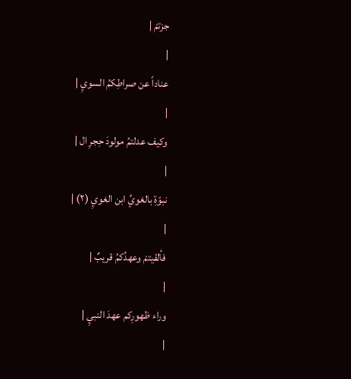جزتمْ |
|
عناداً عن صراطِكمُ السويِ |
|
وكيف عدلتمُ مولودَ حِجرِ ال |
|
نبوّةِ بالغويِّ ابن الغويِ (٢) |
|
فألقيتمْ وعهدُكمُ قريبٌ |
|
وراء ظهورِكم عهدَ النبيِ |
|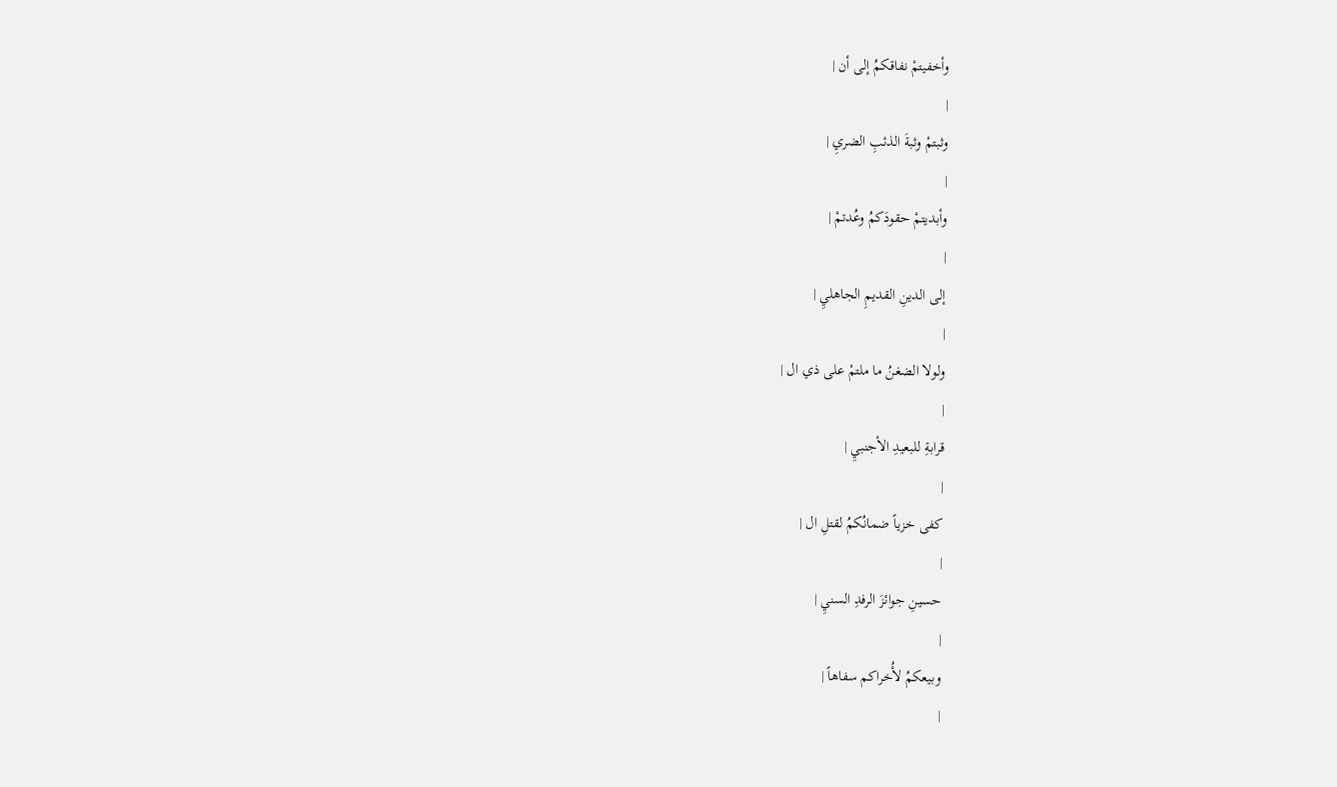وأخفيتمْ نفاقكمُ إلى أن |
|
وثبتمْ وثبةَ الذئبِ الضريِ |
|
وأبديتمْ حقودَكمُ وعُدتمْ |
|
إلى الدينِ القديمِ الجاهليِ |
|
ولولا الضغنُ ما ملتمْ على ذي ال |
|
قرابةِ للبعيدِ الأجنبيِ |
|
كفى خزياً ضمانُكمُ لقتلِ ال |
|
حسينِ جوائزَ الرفدِ السنيِ |
|
وبيعكمُ لأُخراكم سفاهاً |
|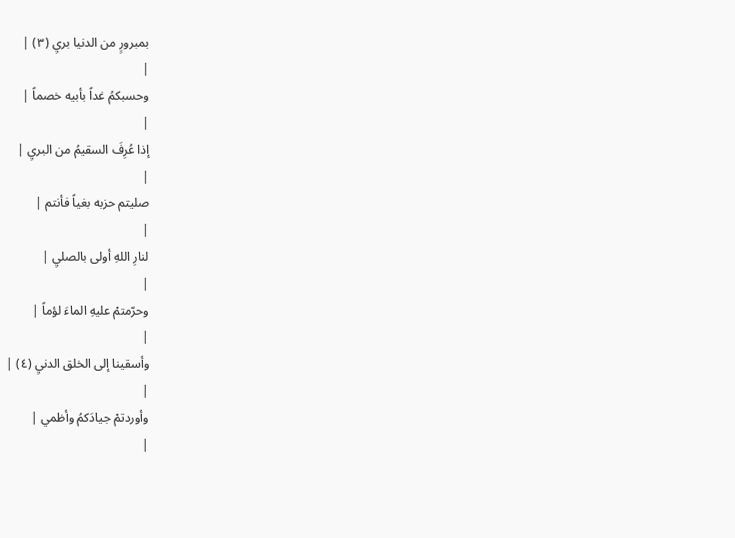بمبرورٍ من الدنيا بريِ (٣) |
|
وحسبكمُ غداً بأبيه خصماً |
|
إذا عُرِفَ السقيمُ من البريِ |
|
صليتم حزبه بغياً فأنتم |
|
لنارِ اللهِ أولى بالصليِ |
|
وحرّمتمْ عليهِ الماءَ لؤماً |
|
وأسقينا إلى الخلق الدنيِ (٤) |
|
وأوردتمْ جيادَكمُ وأظمي |
|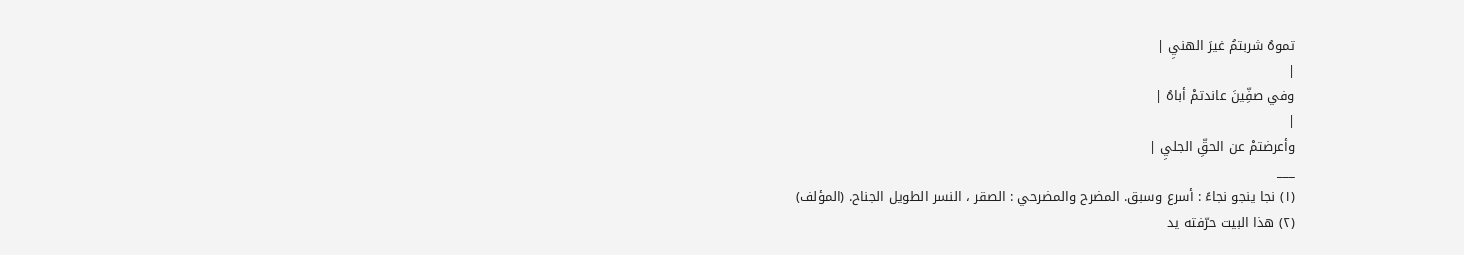تموهُ شربتمُ غيرَ الهنيِ |
|
وفي صفِّينَ عاندتمْ أباهُ |
|
وأعرضتمْ عن الحقِّ الجليِ |
___
(١) نجا ينجو نجاءً : أسرع وسبق. المضرح والمضرحي : الصقر ، النسر الطويل الجناح. (المؤلف)
(٢) هذا البيت حرّفته يد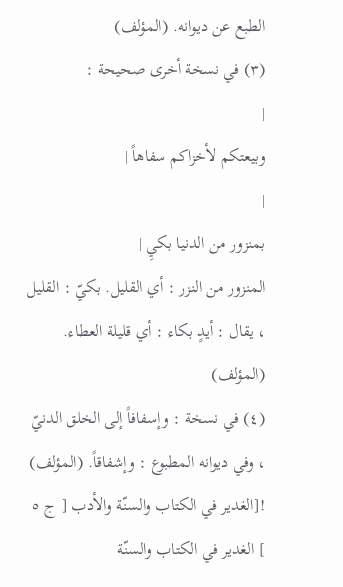الطبع عن ديوانه. (المؤلف)
(٣) في نسخة أخرى صحيحة :
|
وبيعتكم لأخزاكم سفاهاً |
|
بمنزور من الدنيا بكيِ |
المنزور من النزر : أي القليل. بكيّ : القليل ، يقال : أيدٍ بكاء : أي قليلة العطاء. (المؤلف)
(٤) في نسخة : وإسفافاً إلى الخلق الدنيّ ، وفي ديوانه المطبوع : وإشفاقاً. (المؤلف)
![الغدير في الكتاب والسنّة والأدب [ ج ٥ ] الغدير في الكتاب والسنّة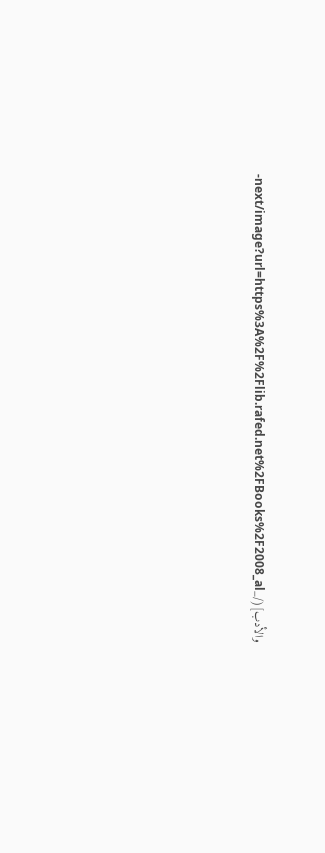والأدب](/_next/image?url=https%3A%2F%2Flib.rafed.net%2FBooks%2F2008_al-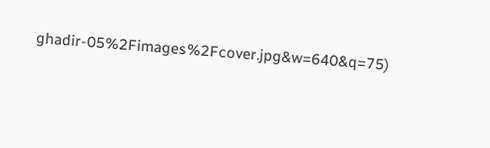ghadir-05%2Fimages%2Fcover.jpg&w=640&q=75)